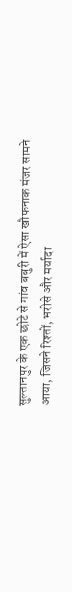सुल्तानपुर के एक छोटे से गांव बबुरी में ऐसा खौफनाक मंजर सामने आया, जिसने रिश्तों, भरोसे और मर्यादा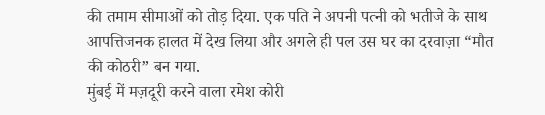की तमाम सीमाओं को तोड़ दिया. एक पति ने अपनी पत्नी को भतीजे के साथ आपत्तिजनक हालत में देख लिया और अगले ही पल उस घर का दरवाज़ा “मौत की कोठरी” बन गया.
मुंबई में मज़दूरी करने वाला रमेश कोरी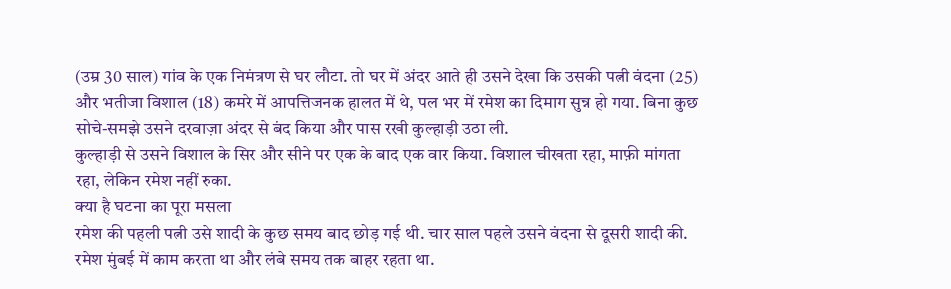(उम्र 30 साल) गांव के एक निमंत्रण से घर लौटा. तो घर में अंदर आते ही उसने देखा कि उसकी पत्नी वंदना (25) और भतीजा विशाल (18) कमरे में आपत्तिजनक हालत में थे, पल भर में रमेश का दिमाग सुन्न हो गया. बिना कुछ सोचे-समझे उसने दरवाज़ा अंदर से बंद किया और पास रखी कुल्हाड़ी उठा ली.
कुल्हाड़ी से उसने विशाल के सिर और सीने पर एक के बाद एक वार किया. विशाल चीखता रहा, माफ़ी मांगता रहा, लेकिन रमेश नहीं रुका.
क्या है घटना का पूरा मसला
रमेश की पहली पत्नी उसे शादी के कुछ समय बाद छोड़ गई थी. चार साल पहले उसने वंदना से दूसरी शादी की. रमेश मुंबई में काम करता था और लंबे समय तक बाहर रहता था.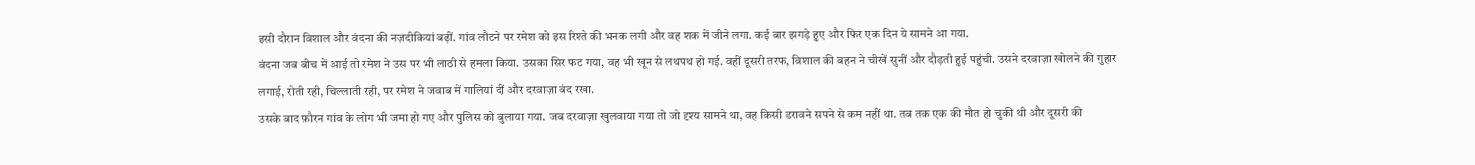इसी दौरान विशाल और वंदना की नज़दीकियां बढ़ीं. गांव लौटने पर रमेश को इस रिश्ते की भनक लगी और वह शक में जीने लगा. कई बार झगड़े हुए और फिर एक दिन ये सामने आ गया.
वंदना जब बीच में आई तो रमेश ने उस पर भी लाठी से हमला किया. उसका सिर फट गया, वह भी खून से लथपथ हो गई. वहीं दूसरी तरफ, विशाल की बहन ने चीखें सुनीं और दौड़ती हुई पहुंची. उसने दरवाज़ा खोलने की गुहार लगाई, रोती रही, चिल्लाती रही, पर रमेश ने जवाब में गालियां दीं और दरवाज़ा बंद रखा.
उसके बाद फ़ौरन गांव के लोग भी जमा हो गए और पुलिस को बुलाया गया. जब दरवाज़ा खुलवाया गया तो जो दृश्य सामने था, वह किसी डरावने सपने से कम नहीं था. तब तक एक की मौत हो चुकी थी और दूसरी की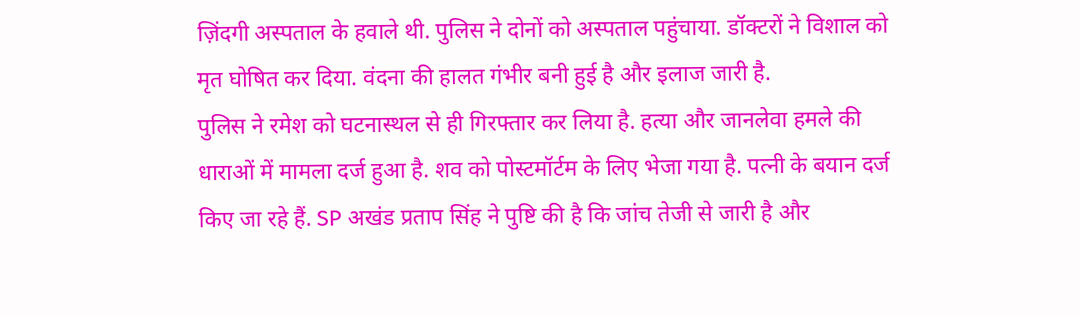ज़िंदगी अस्पताल के हवाले थी. पुलिस ने दोनों को अस्पताल पहुंचाया. डॉक्टरों ने विशाल को मृत घोषित कर दिया. वंदना की हालत गंभीर बनी हुई है और इलाज जारी है.
पुलिस ने रमेश को घटनास्थल से ही गिरफ्तार कर लिया है. हत्या और जानलेवा हमले की धाराओं में मामला दर्ज हुआ है. शव को पोस्टमॉर्टम के लिए भेजा गया है. पत्नी के बयान दर्ज किए जा रहे हैं. SP अखंड प्रताप सिंह ने पुष्टि की है कि जांच तेजी से जारी है और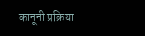कानूनी प्रक्रिया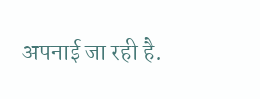अपनाई जा रही है.